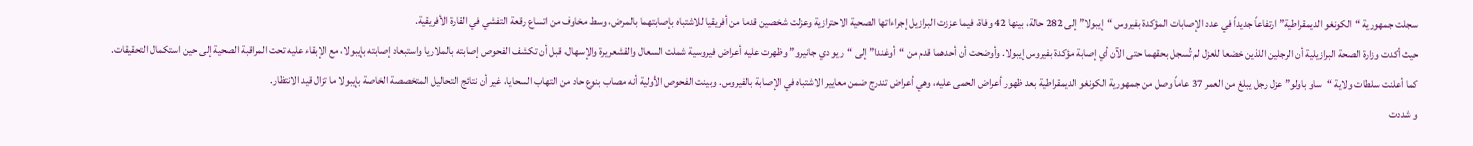سجلت جمهورية “الكونغو الديمقراطية” ارتفاعاً جديداً في عدد الإصابات المؤكدة بفيروس “إيبولا” إلى 282 حالة، بينها 42 وفاة، فيما عززت البرازيل إجراءاتها الصحية الاحترازية وعزلت شخصين قدما من أفريقيا للاشتباه بإصابتهما بالمرض، وسط مخاوف من اتساع رقعة التفشي في القارة الأفريقية.
حيث أكدت وزارة الصحة البرازيلية أن الرجلين اللذين خضعا للعزل لم تُسجل بحقهما حتى الآن أي إصابة مؤكدة بفيروس إيبولا. وأوضحت أن أحدهما قدم من “أوغندا” إلى “ريو دي جانيرو” وظهرت عليه أعراض فيروسية شملت السعال والقشعريرة والإسهال، قبل أن تكشف الفحوص إصابته بالملاريا واستبعاد إصابته بإيبولا، مع الإبقاء عليه تحت المراقبة الصحية إلى حين استكمال التحقيقات.
كما أعلنت سلطات ولاية “ساو باولو” عزل رجل يبلغ من العمر 37 عاماً وصل من جمهورية الكونغو الديمقراطية بعد ظهور أعراض الحمى عليه، وهي أعراض تندرج ضمن معايير الاشتباه في الإصابة بالفيروس. وبينت الفحوص الأولية أنه مصاب بنوع حاد من التهاب السحايا، غير أن نتائج التحاليل المتخصصة الخاصة بإيبولا ما تزال قيد الانتظار.
و شددت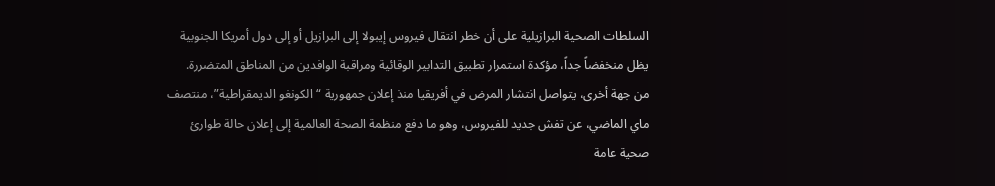السلطات الصحية البرازيلية على أن خطر انتقال فيروس إيبولا إلى البرازيل أو إلى دول أمريكا الجنوبية يظل منخفضاً جداً، مؤكدة استمرار تطبيق التدابير الوقائية ومراقبة الوافدين من المناطق المتضررة.
من جهة أخرى، يتواصل انتشار المرض في أفريقيا منذ إعلان جمهورية “الكونغو الديمقراطية”، منتصف ماي الماضي، عن تفش جديد للفيروس، وهو ما دفع منظمة الصحة العالمية إلى إعلان حالة طوارئ صحية عامة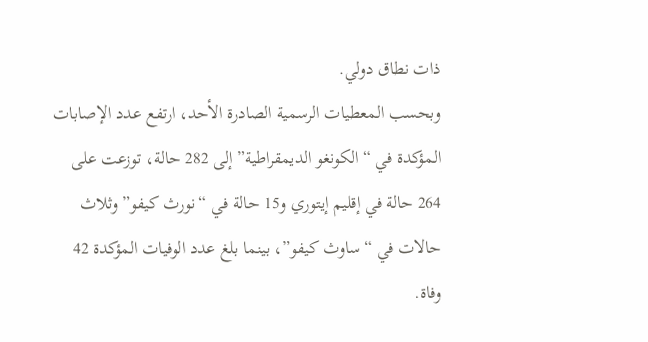ذات نطاق دولي.
وبحسب المعطيات الرسمية الصادرة الأحد، ارتفع عدد الإصابات المؤكدة في “الكونغو الديمقراطية” إلى 282 حالة، توزعت على 264 حالة في إقليم إيتوري و15 حالة في “نورث كيفو” وثلاث حالات في “ساوث كيفو”، بينما بلغ عدد الوفيات المؤكدة 42 وفاة.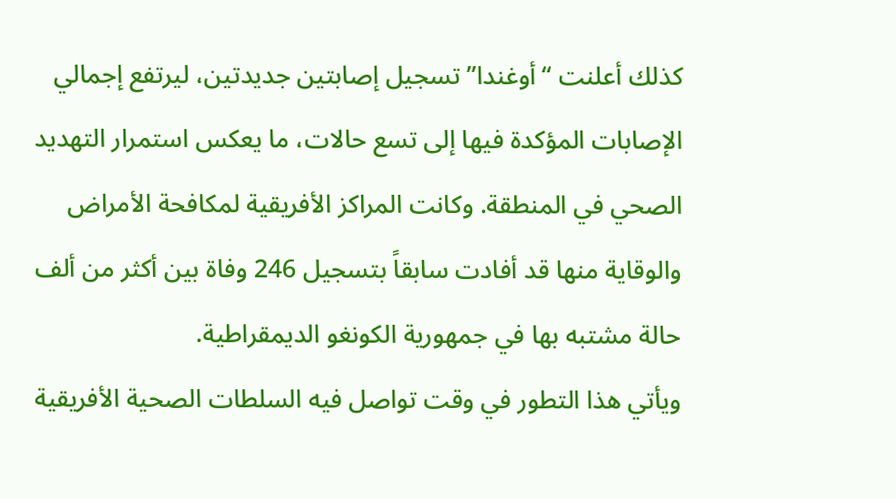كذلك أعلنت “أوغندا” تسجيل إصابتين جديدتين، ليرتفع إجمالي الإصابات المؤكدة فيها إلى تسع حالات، ما يعكس استمرار التهديد الصحي في المنطقة. وكانت المراكز الأفريقية لمكافحة الأمراض والوقاية منها قد أفادت سابقاً بتسجيل 246 وفاة بين أكثر من ألف حالة مشتبه بها في جمهورية الكونغو الديمقراطية.
ويأتي هذا التطور في وقت تواصل فيه السلطات الصحية الأفريقية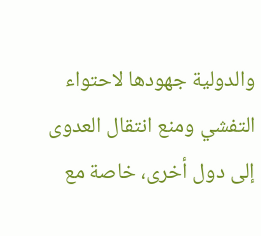والدولية جهودها لاحتواء التفشي ومنع انتقال العدوى إلى دول أخرى، خاصة مع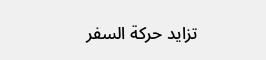تزايد حركة السفر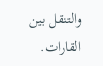والتنقل بين القارات.